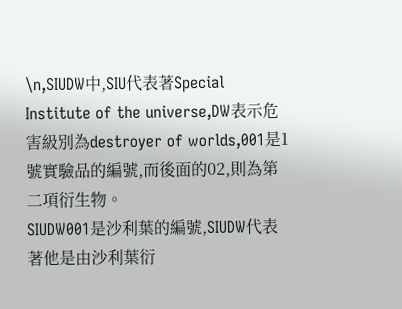\n,SIUDW中,SIU代表著Special Institute of the universe,DW表示危害級別為destroyer of worlds,001是1號實驗品的編號,而後面的02,則為第二項衍生物。
SIUDW001是沙利葉的編號,SIUDW代表著他是由沙利葉衍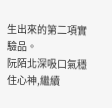生出來的第二項實驗品。
阮陌北深吸口氣穩住心神,繼續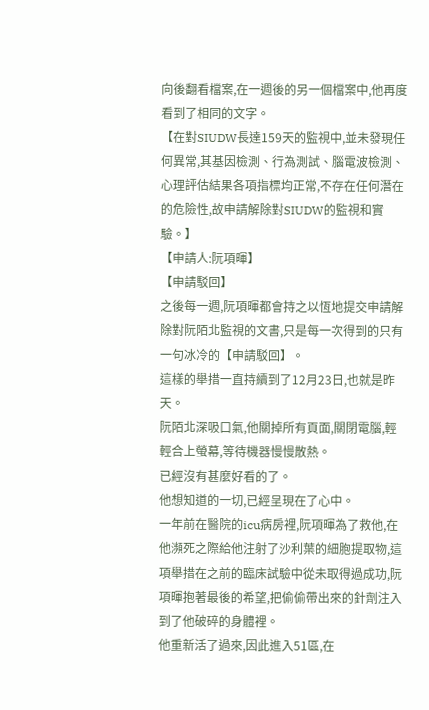向後翻看檔案,在一週後的另一個檔案中,他再度看到了相同的文字。
【在對SIUDW長達159天的監視中,並未發現任何異常,其基因檢測、行為測試、腦電波檢測、心理評估結果各項指標均正常,不存在任何潛在的危險性,故申請解除對SIUDW的監視和實驗。】
【申請人:阮項暉】
【申請駁回】
之後每一週,阮項暉都會持之以恆地提交申請解除對阮陌北監視的文書,只是每一次得到的只有一句冰冷的【申請駁回】。
這樣的舉措一直持續到了12月23日,也就是昨天。
阮陌北深吸口氣,他關掉所有頁面,關閉電腦,輕輕合上螢幕,等待機器慢慢散熱。
已經沒有甚麼好看的了。
他想知道的一切,已經呈現在了心中。
一年前在醫院的icu病房裡,阮項暉為了救他,在他瀕死之際給他注射了沙利葉的細胞提取物,這項舉措在之前的臨床試驗中從未取得過成功,阮項暉抱著最後的希望,把偷偷帶出來的針劑注入到了他破碎的身體裡。
他重新活了過來,因此進入51區,在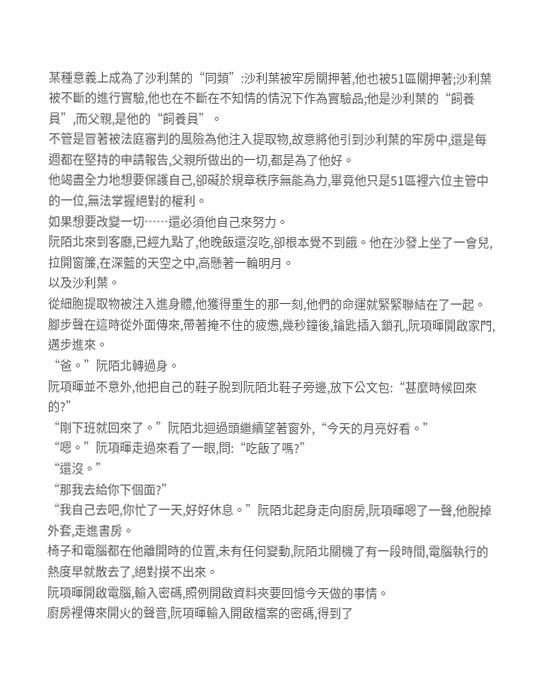某種意義上成為了沙利葉的“同類”:沙利葉被牢房關押著,他也被51區關押著;沙利葉被不斷的進行實驗,他也在不斷在不知情的情況下作為實驗品;他是沙利葉的“飼養員”,而父親,是他的“飼養員”。
不管是冒著被法庭審判的風險為他注入提取物,故意將他引到沙利葉的牢房中,還是每週都在堅持的申請報告,父親所做出的一切,都是為了他好。
他竭盡全力地想要保護自己,卻礙於規章秩序無能為力,畢竟他只是51區裡六位主管中的一位,無法掌握絕對的權利。
如果想要改變一切……還必須他自己來努力。
阮陌北來到客廳,已經九點了,他晚飯還沒吃,卻根本覺不到餓。他在沙發上坐了一會兒,拉開窗簾,在深藍的天空之中,高懸著一輪明月。
以及沙利葉。
從細胞提取物被注入進身體,他獲得重生的那一刻,他們的命運就緊緊聯結在了一起。
腳步聲在這時從外面傳來,帶著掩不住的疲憊,幾秒鐘後,鑰匙插入鎖孔,阮項暉開啟家門,邁步進來。
“爸。”阮陌北轉過身。
阮項暉並不意外,他把自己的鞋子脫到阮陌北鞋子旁邊,放下公文包:“甚麼時候回來的?”
“剛下班就回來了。”阮陌北迴過頭繼續望著窗外,“今天的月亮好看。”
“嗯。”阮項暉走過來看了一眼,問:“吃飯了嗎?”
“還沒。”
“那我去給你下個面?”
“我自己去吧,你忙了一天,好好休息。”阮陌北起身走向廚房,阮項暉嗯了一聲,他脫掉外套,走進書房。
椅子和電腦都在他離開時的位置,未有任何變動,阮陌北關機了有一段時間,電腦執行的熱度早就散去了,絕對摸不出來。
阮項暉開啟電腦,輸入密碼,照例開啟資料夾要回憶今天做的事情。
廚房裡傳來開火的聲音,阮項暉輸入開啟檔案的密碼,得到了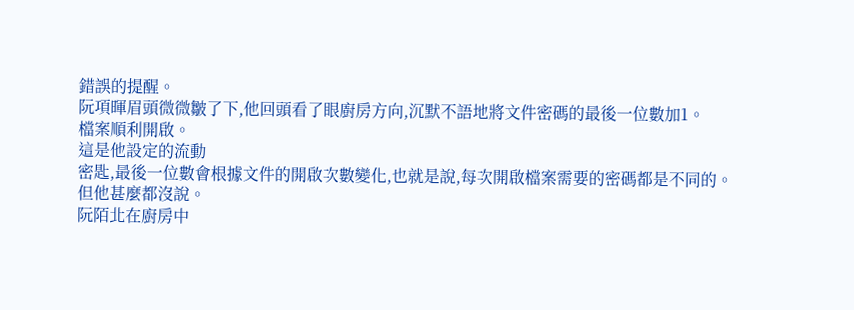錯誤的提醒。
阮項暉眉頭微微皺了下,他回頭看了眼廚房方向,沉默不語地將文件密碼的最後一位數加1。
檔案順利開啟。
這是他設定的流動
密匙,最後一位數會根據文件的開啟次數變化,也就是說,每次開啟檔案需要的密碼都是不同的。
但他甚麼都沒說。
阮陌北在廚房中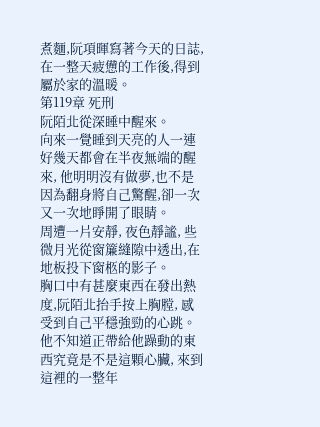煮麵,阮項暉寫著今天的日誌,在一整天疲憊的工作後,得到屬於家的溫暖。
第119章 死刑
阮陌北從深睡中醒來。
向來一覺睡到天亮的人一連好幾天都會在半夜無端的醒來, 他明明沒有做夢,也不是因為翻身將自己驚醒,卻一次又一次地睜開了眼睛。
周遭一片安靜, 夜色靜謐, 些微月光從窗簾縫隙中透出,在地板投下窗柩的影子。
胸口中有甚麼東西在發出熱度,阮陌北抬手按上胸膛, 感受到自己平穩強勁的心跳。
他不知道正帶給他躁動的東西究竟是不是這顆心臟, 來到這裡的一整年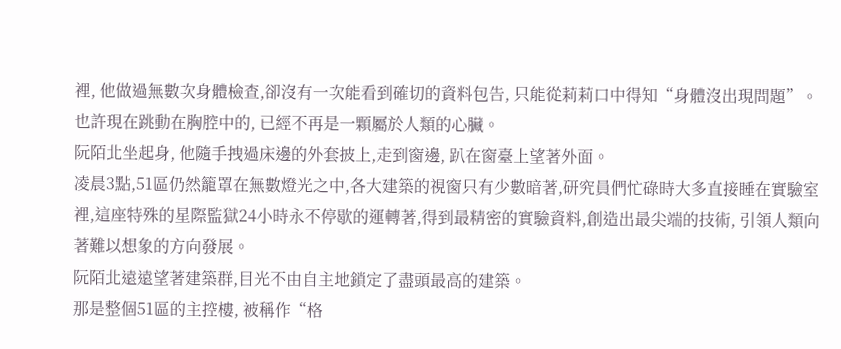裡, 他做過無數次身體檢查,卻沒有一次能看到確切的資料包告, 只能從莉莉口中得知“身體沒出現問題”。
也許現在跳動在胸腔中的, 已經不再是一顆屬於人類的心臟。
阮陌北坐起身, 他隨手拽過床邊的外套披上,走到窗邊, 趴在窗臺上望著外面。
凌晨3點,51區仍然籠罩在無數燈光之中,各大建築的視窗只有少數暗著,研究員們忙碌時大多直接睡在實驗室裡,這座特殊的星際監獄24小時永不停歇的運轉著,得到最精密的實驗資料,創造出最尖端的技術, 引領人類向著難以想象的方向發展。
阮陌北遠遠望著建築群,目光不由自主地鎖定了盡頭最高的建築。
那是整個51區的主控樓, 被稱作“格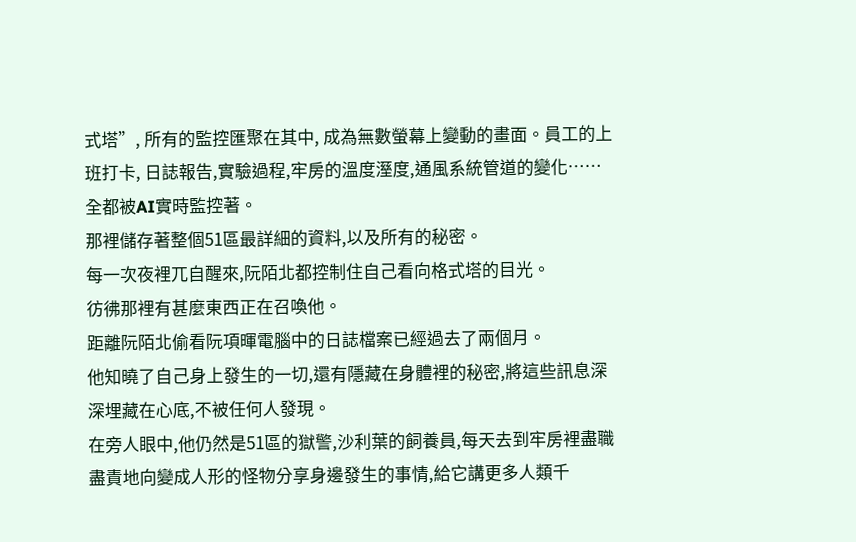式塔”, 所有的監控匯聚在其中, 成為無數螢幕上變動的畫面。員工的上班打卡, 日誌報告,實驗過程,牢房的溫度溼度,通風系統管道的變化……全都被AI實時監控著。
那裡儲存著整個51區最詳細的資料,以及所有的秘密。
每一次夜裡兀自醒來,阮陌北都控制住自己看向格式塔的目光。
彷彿那裡有甚麼東西正在召喚他。
距離阮陌北偷看阮項暉電腦中的日誌檔案已經過去了兩個月。
他知曉了自己身上發生的一切,還有隱藏在身體裡的秘密,將這些訊息深深埋藏在心底,不被任何人發現。
在旁人眼中,他仍然是51區的獄警,沙利葉的飼養員,每天去到牢房裡盡職盡責地向變成人形的怪物分享身邊發生的事情,給它講更多人類千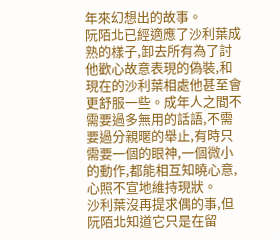年來幻想出的故事。
阮陌北已經適應了沙利葉成熟的樣子,卸去所有為了討他歡心故意表現的偽裝,和現在的沙利葉相處他甚至會更舒服一些。成年人之間不需要過多無用的話語,不需要過分親暱的舉止,有時只需要一個的眼神,一個微小的動作,都能相互知曉心意,心照不宣地維持現狀。
沙利葉沒再提求偶的事,但阮陌北知道它只是在留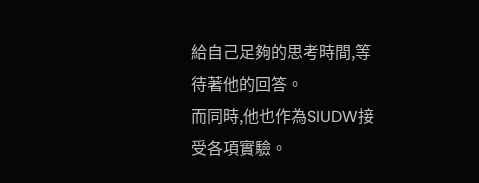給自己足夠的思考時間,等待著他的回答。
而同時,他也作為SIUDW接受各項實驗。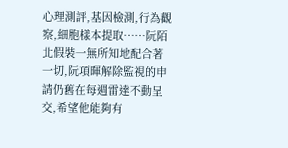心理測評,基因檢測,行為觀察,細胞樣本提取……阮陌北假裝一無所知地配合著一切,阮項暉解除監視的申請仍舊在每週雷達不動呈交,希望他能夠有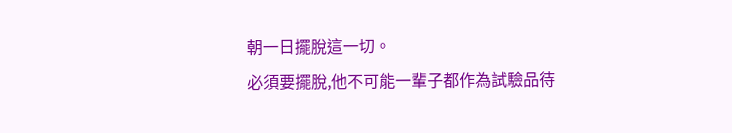朝一日擺脫這一切。
必須要擺脫,他不可能一輩子都作為試驗品待